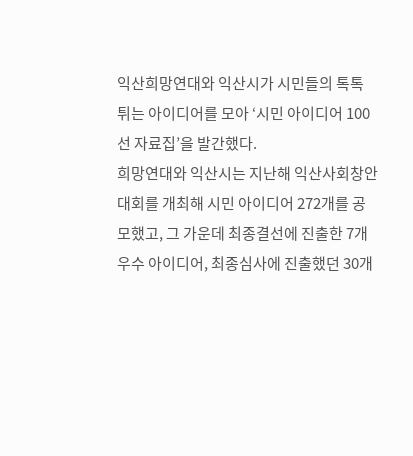익산희망연대와 익산시가 시민들의 톡톡 튀는 아이디어를 모아 ‘시민 아이디어 100선 자료집’을 발간했다.
희망연대와 익산시는 지난해 익산사회창안대회를 개최해 시민 아이디어 272개를 공모했고, 그 가운데 최종결선에 진출한 7개 우수 아이디어, 최종심사에 진출했던 30개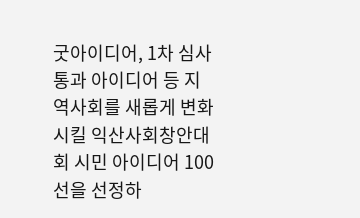굿아이디어, 1차 심사 통과 아이디어 등 지역사회를 새롭게 변화시킬 익산사회창안대회 시민 아이디어 100선을 선정하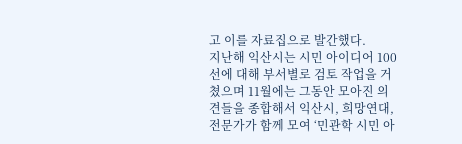고 이를 자료집으로 발간했다.
지난해 익산시는 시민 아이디어 100선에 대해 부서별로 검토 작업을 거쳤으며 11월에는 그동안 모아진 의견들을 종합해서 익산시, 희망연대, 전문가가 함께 모여 ‘민관학 시민 아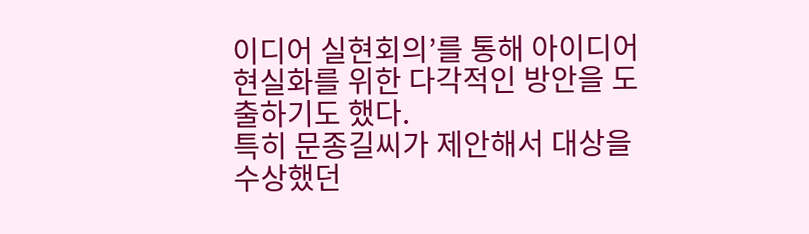이디어 실현회의’를 통해 아이디어 현실화를 위한 다각적인 방안을 도출하기도 했다.
특히 문종길씨가 제안해서 대상을 수상했던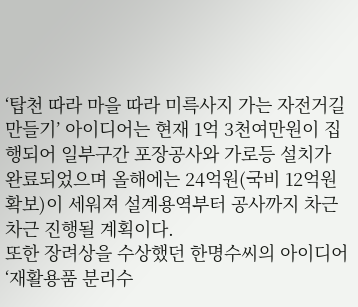‘탑천 따라 마을 따라 미륵사지 가는 자전거길 만들기’ 아이디어는 현재 1억 3천여만원이 집행되어 일부구간 포장공사와 가로등 설치가 완료되었으며 올해에는 24억원(국비 12억원 확보)이 세워져 설계용역부터 공사까지 차근차근 진행될 계획이다.
또한 장려상을 수상했던 한명수씨의 아이디어 ‘재활용품 분리수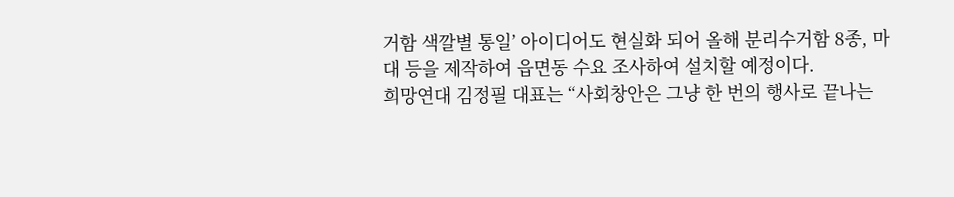거함 색깔별 통일’ 아이디어도 현실화 되어 올해 분리수거함 8종, 마대 등을 제작하여 읍면동 수요 조사하여 설치할 예정이다.
희망연대 김정필 대표는 “사회창안은 그냥 한 번의 행사로 끝나는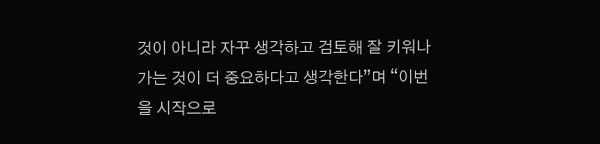것이 아니라 자꾸 생각하고 검토해 잘 키워나가는 것이 더 중요하다고 생각한다”며 “이번을 시작으로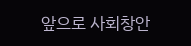앞으로 사회창안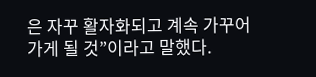은 자꾸 활자화되고 계속 가꾸어 가게 될 것”이라고 말했다.